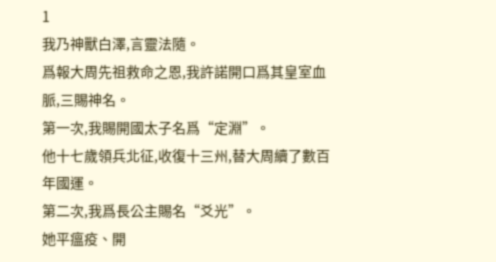1
我乃神獸白澤,言靈法隨。
爲報大周先祖救命之恩,我許諾開口爲其皇室血脈,三賜神名。
第一次,我賜開國太子名爲“定淵”。
他十七歲領兵北征,收復十三州,替大周續了數百年國運。
第二次,我爲長公主賜名“爻光”。
她平瘟疫、開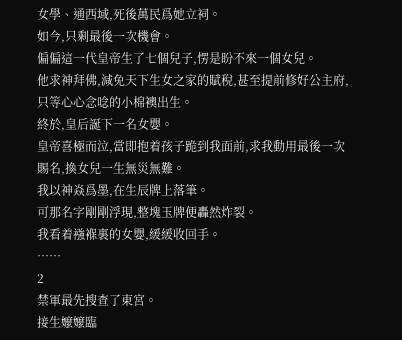女學、通西域,死後萬民爲她立祠。
如今,只剩最後一次機會。
偏偏這一代皇帝生了七個兒子,愣是盼不來一個女兒。
他求神拜佛,減免天下生女之家的賦稅,甚至提前修好公主府,只等心心念唸的小棉襖出生。
終於,皇后誕下一名女嬰。
皇帝喜極而泣,當即抱着孩子跪到我面前,求我動用最後一次賜名,換女兒一生無災無難。
我以神焱爲墨,在生辰牌上落筆。
可那名字剛剛浮現,整塊玉牌便轟然炸裂。
我看着襁褓裏的女嬰,緩緩收回手。
……
2
禁軍最先搜查了東宮。
接生嬤嬤臨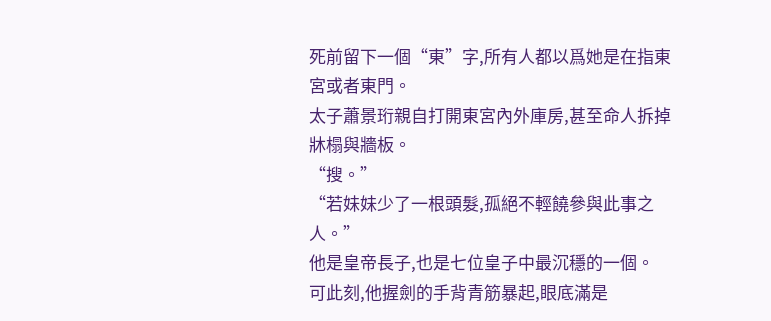死前留下一個“東”字,所有人都以爲她是在指東宮或者東門。
太子蕭景珩親自打開東宮內外庫房,甚至命人拆掉牀榻與牆板。
“搜。”
“若妹妹少了一根頭髮,孤絕不輕饒參與此事之人。”
他是皇帝長子,也是七位皇子中最沉穩的一個。
可此刻,他握劍的手背青筋暴起,眼底滿是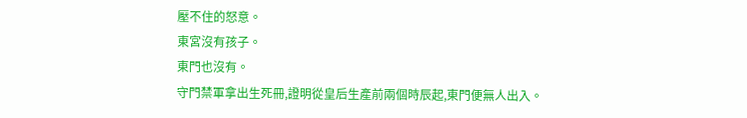壓不住的怒意。
東宮沒有孩子。
東門也沒有。
守門禁軍拿出生死冊,證明從皇后生產前兩個時辰起,東門便無人出入。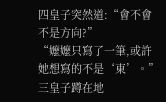四皇子突然道:“會不會不是方向?”
“嬤嬤只寫了一筆,或許她想寫的不是‘東’。”
三皇子蹲在地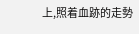上,照着血跡的走勢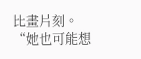比畫片刻。
“她也可能想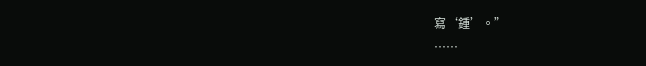寫‘鍾’。”
……